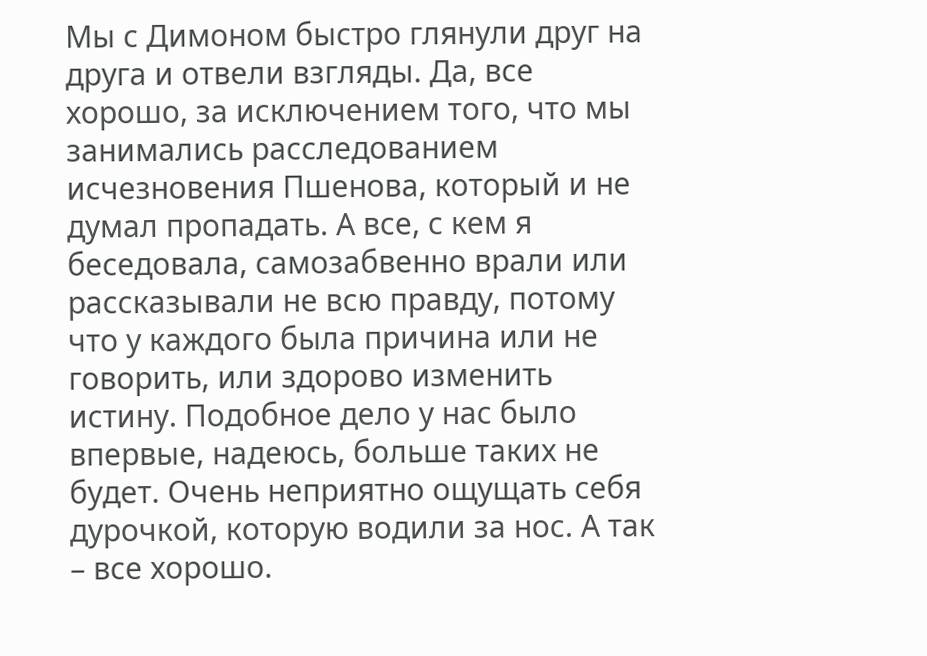Мы с Димоном быстро глянули друг на друга и отвели взгляды. Да, все хорошо, за исключением того, что мы занимались расследованием исчезновения Пшенова, который и не думал пропадать. А все, с кем я беседовала, самозабвенно врали или рассказывали не всю правду, потому что у каждого была причина или не говорить, или здорово изменить истину. Подобное дело у нас было впервые, надеюсь, больше таких не будет. Очень неприятно ощущать себя дурочкой, которую водили за нос. А так – все хорошо.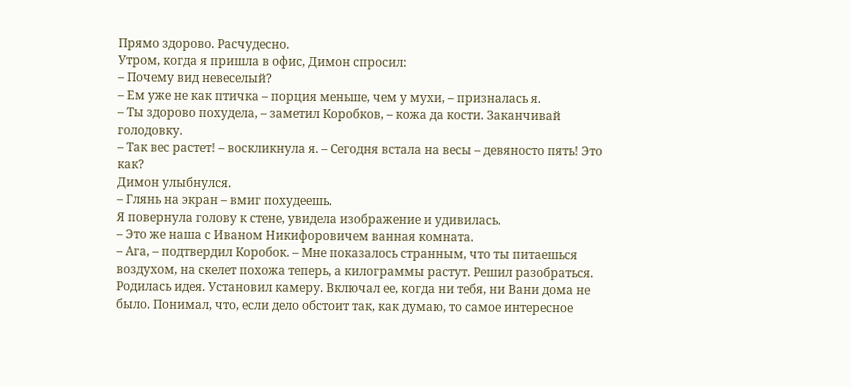Прямо здорово. Расчудесно.
Утром, когда я пришла в офис, Димон спросил:
– Почему вид невеселый?
– Ем уже не как птичка – порция меньше, чем у мухи, – призналась я.
– Ты здорово похудела, – заметил Коробков, – кожа да кости. Заканчивай голодовку.
– Так вес растет! – воскликнула я. – Сегодня встала на весы – девяносто пять! Это как?
Димон улыбнулся.
– Глянь на экран – вмиг похудеешь.
Я повернула голову к стене, увидела изображение и удивилась.
– Это же наша с Иваном Никифоровичем ванная комната.
– Ага, – подтвердил Коробок. – Мне показалось странным, что ты питаешься воздухом, на скелет похожа теперь, а килограммы растут. Решил разобраться. Родилась идея. Установил камеру. Включал ее, когда ни тебя, ни Вани дома не было. Понимал, что, если дело обстоит так, как думаю, то самое интересное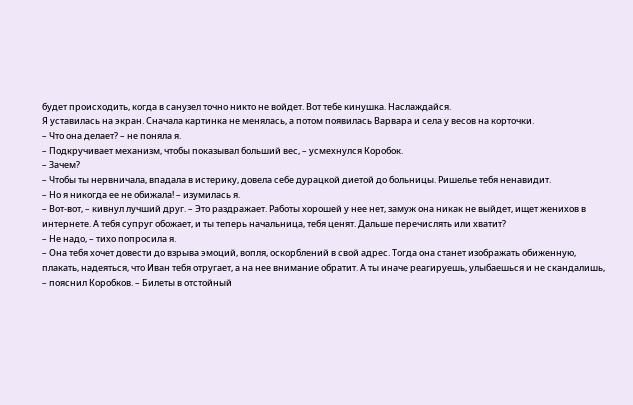будет происходить, когда в санузел точно никто не войдет. Вот тебе кинушка. Наслаждайся.
Я уставилась на экран. Сначала картинка не менялась, а потом появилась Варвара и села у весов на корточки.
– Что она делает? – не поняла я.
– Подкручивает механизм, чтобы показывал больший вес, – усмехнулся Коробок.
– Зачем?
– Чтобы ты нервничала, впадала в истерику, довела себе дурацкой диетой до больницы. Ришелье тебя ненавидит.
– Но я никогда ее не обижала! – изумилась я.
– Вот-вот, – кивнул лучший друг. – Это раздражает. Работы хорошей у нее нет, замуж она никак не выйдет, ищет женихов в интернете. А тебя супруг обожает, и ты теперь начальница, тебя ценят. Дальше перечислять или хватит?
– Не надо, – тихо попросила я.
– Она тебя хочет довести до взрыва эмоций, вопля, оскорблений в свой адрес. Тогда она станет изображать обиженную, плакать, надеяться, что Иван тебя отругает, а на нее внимание обратит. А ты иначе реагируешь, улыбаешься и не скандалишь, – пояснил Коробков. – Билеты в отстойный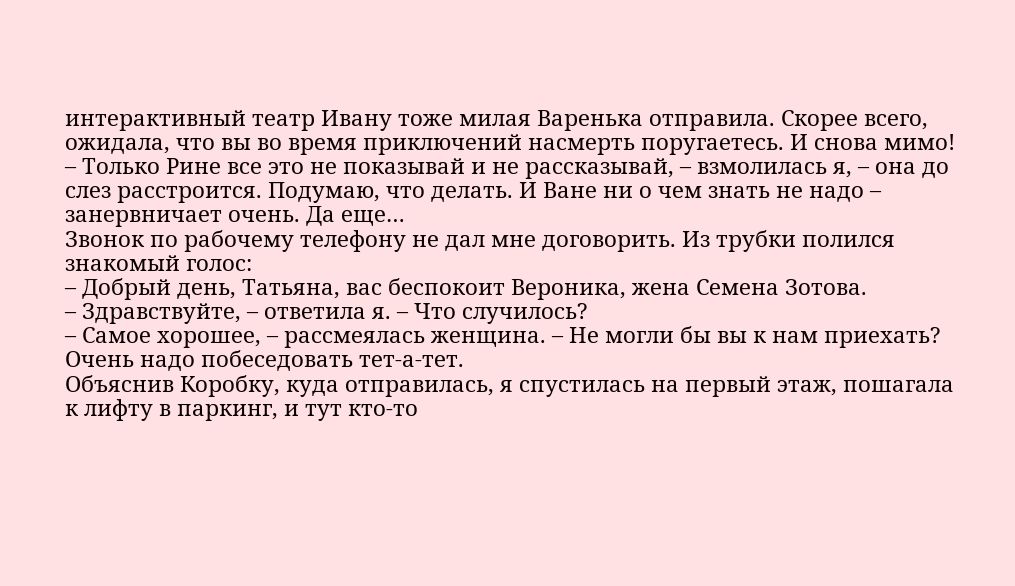интерактивный театр Ивану тоже милая Варенька отправила. Скорее всего, ожидала, что вы во время приключений насмерть поругаетесь. И снова мимо!
– Только Рине все это не показывай и не рассказывай, – взмолилась я, – она до слез расстроится. Подумаю, что делать. И Ване ни о чем знать не надо – занервничает очень. Да еще…
Звонок по рабочему телефону не дал мне договорить. Из трубки полился знакомый голос:
– Добрый день, Татьяна, вас беспокоит Вероника, жена Семена Зотова.
– Здравствуйте, – ответила я. – Что случилось?
– Самое хорошее, – рассмеялась женщина. – Не могли бы вы к нам приехать? Очень надо побеседовать тет-а-тет.
Объяснив Коробку, куда отправилась, я спустилась на первый этаж, пошагала к лифту в паркинг, и тут кто-то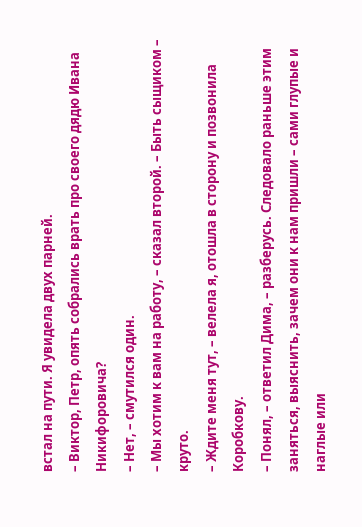встал на пути. Я увидела двух парней.
– Виктор, Петр, опять собрались врать про своего дядю Ивана Никифоровича?
– Нет, – смутился один.
– Мы хотим к вам на работу, – сказал второй. – Быть сыщиком – круто.
– Ждите меня тут, – велела я, отошла в сторону и позвонила Коробкову.
– Понял, – ответил Дима, – разберусь. Следовало раньше этим заняться, выяснить, зачем они к нам пришли – сами глупые и наглые или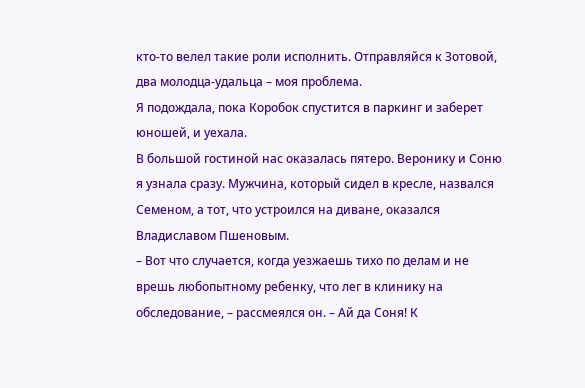кто-то велел такие роли исполнить. Отправляйся к Зотовой, два молодца-удальца – моя проблема.
Я подождала, пока Коробок спустится в паркинг и заберет юношей, и уехала.
В большой гостиной нас оказалась пятеро. Веронику и Соню я узнала сразу. Мужчина, который сидел в кресле, назвался Семеном, а тот, что устроился на диване, оказался Владиславом Пшеновым.
– Вот что случается, когда уезжаешь тихо по делам и не врешь любопытному ребенку, что лег в клинику на обследование, – рассмеялся он. – Ай да Соня! К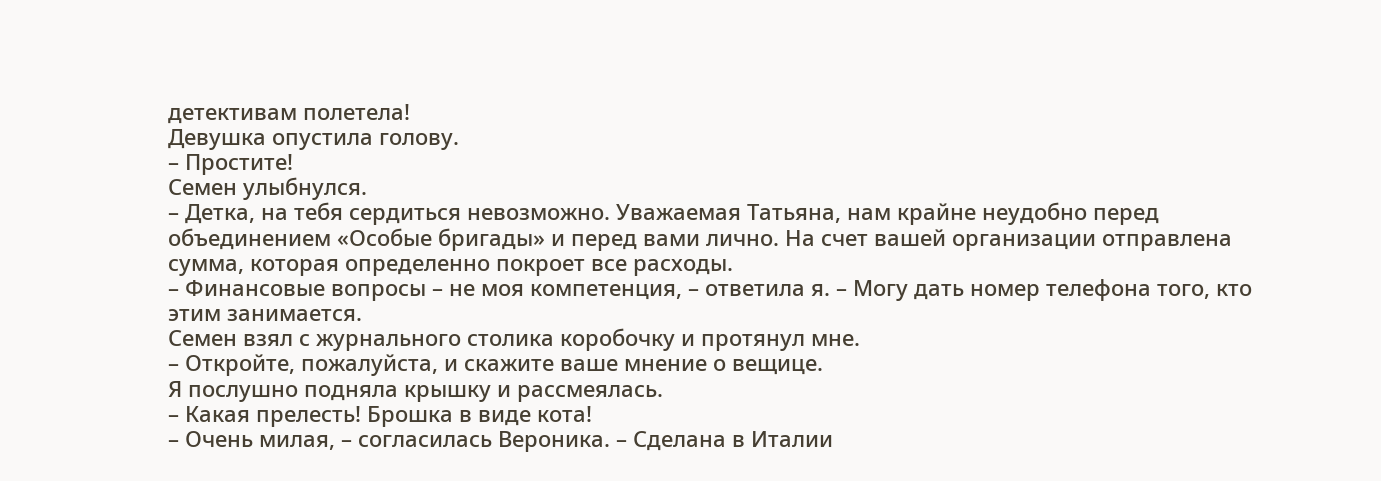детективам полетела!
Девушка опустила голову.
– Простите!
Семен улыбнулся.
– Детка, на тебя сердиться невозможно. Уважаемая Татьяна, нам крайне неудобно перед объединением «Особые бригады» и перед вами лично. На счет вашей организации отправлена сумма, которая определенно покроет все расходы.
– Финансовые вопросы – не моя компетенция, – ответила я. – Могу дать номер телефона того, кто этим занимается.
Семен взял с журнального столика коробочку и протянул мне.
– Откройте, пожалуйста, и скажите ваше мнение о вещице.
Я послушно подняла крышку и рассмеялась.
– Какая прелесть! Брошка в виде кота!
– Очень милая, – согласилась Вероника. – Сделана в Италии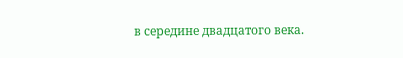в середине двадцатого века.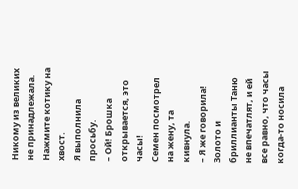Никому из великих не принадлежала. Нажмите котику на хвост.
Я выполнила просьбу.
– Ой! Брошка открывается, это часы!
Семен посмотрел на жену, та кивнула.
– Я же говорила! Золото и бриллианты Таню не впечатлят, и ей все равно, что часы когда-то носила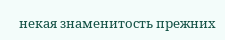некая знаменитость прежних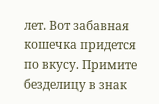лет. Вот забавная кошечка придется по вкусу. Примите безделицу в знак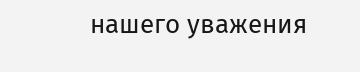нашего уважения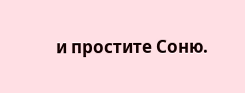и простите Соню.